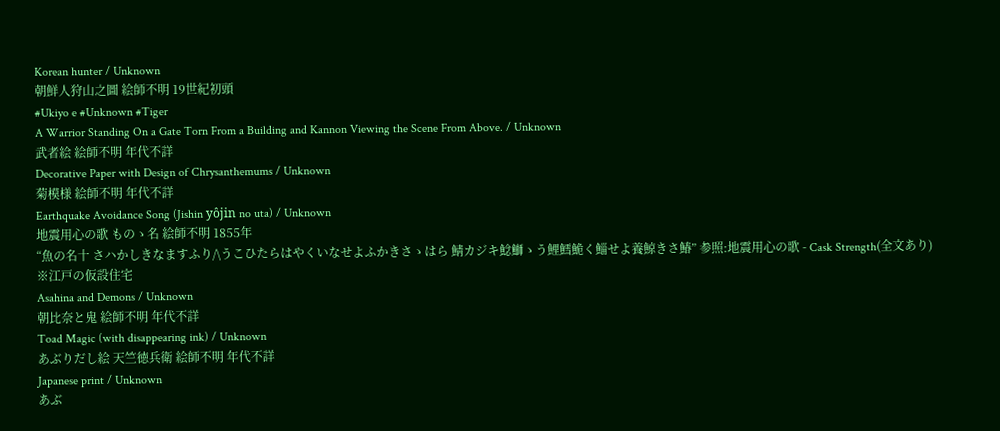Korean hunter / Unknown
朝鮮人狩山之圖 絵師不明 19世紀初頭
#Ukiyo e #Unknown #Tiger
A Warrior Standing On a Gate Torn From a Building and Kannon Viewing the Scene From Above. / Unknown
武者絵 絵師不明 年代不詳
Decorative Paper with Design of Chrysanthemums / Unknown
菊模様 絵師不明 年代不詳
Earthquake Avoidance Song (Jishin yôjin no uta) / Unknown
地震用心の歌 ものゝ名 絵師不明 1855年
“魚の名十 さハかしきなますふり/\うこひたらはやくいなせよふかきさゝはら 鯖カジキ鯰鰤ゝう鯉鱈鮠く鯔せよ養鯨きさ鰆” 参照:地震用心の歌 - Cask Strength(全文あり)
※江戸の仮設住宅
Asahina and Demons / Unknown
朝比奈と鬼 絵師不明 年代不詳
Toad Magic (with disappearing ink) / Unknown
あぶりだし絵 天竺徳兵衛 絵師不明 年代不詳
Japanese print / Unknown
あぶ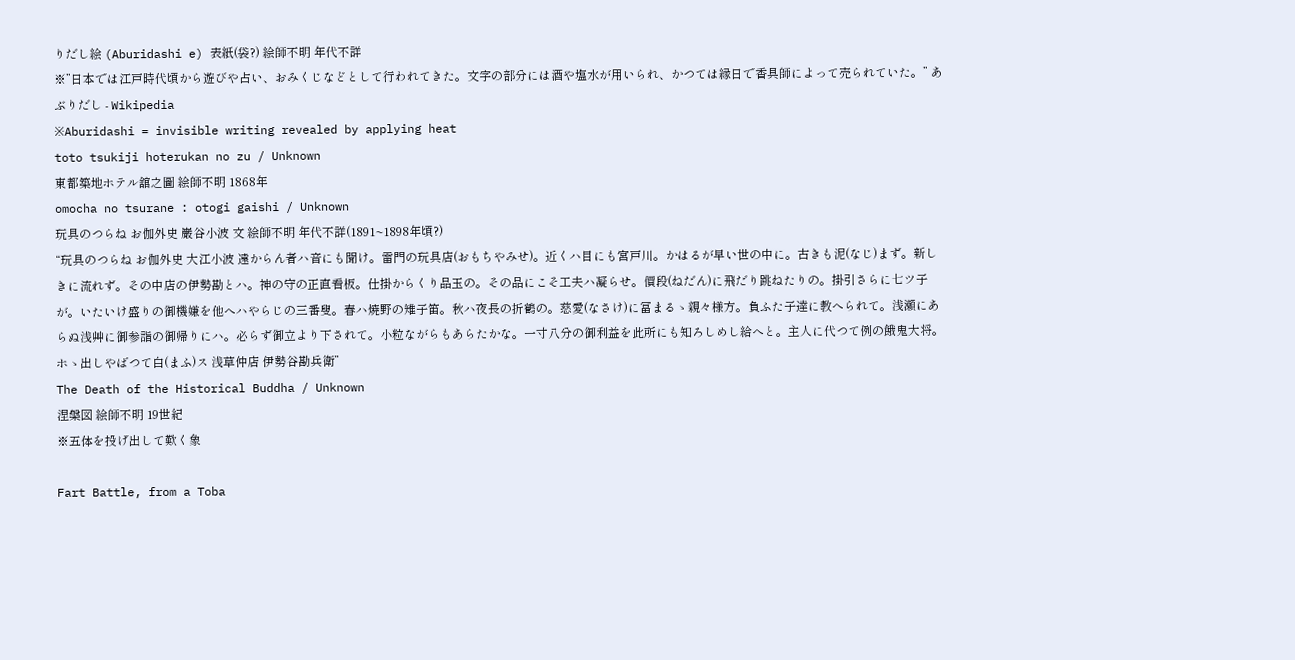りだし絵 (Aburidashi e) 表紙(袋?) 絵師不明 年代不詳
※”日本では江戸時代頃から遊びや占い、おみくじなどとして行われてきた。文字の部分には酒や塩水が用いられ、かつては縁日で香具師によって売られていた。” あぶりだし - Wikipedia
※Aburidashi = invisible writing revealed by applying heat
toto tsukiji hoterukan no zu / Unknown
東都築地ホテル舘之圖 絵師不明 1868年
omocha no tsurane : otogi gaishi / Unknown
玩具のつらね お伽外史 巌谷小波 文 絵師不明 年代不詳(1891~1898年頃?)
“玩具のつらね お伽外史 大江小波 遠からん者ハ音にも聞け。雷門の玩具店(おもちやみせ)。近くハ目にも宮戸川。かはるが早い世の中に。古きも泥(なじ)まず。新しきに流れず。その中店の伊勢勘とハ。神の守の正直看板。仕掛からくり品玉の。その品にこそ工夫ハ凝らせ。價段(ねだん)に飛だり跳ねたりの。掛引さらに七ツ子が。いたいけ盛りの御機嫌を他へハやらじの三番叟。春ハ焼野の雉子笛。秋ハ夜長の折鶴の。慈愛(なさけ)に冨まるゝ親々様方。負ふた子達に教へられて。浅瀬にあらぬ浅艸に御参詣の御帰りにハ。必らず御立より下されて。小粒ながらもあらたかな。一寸八分の御利益を此所にも知ろしめし給へと。主人に代つて例の餓鬼大将。ホゝ出しやばつて白(まふ)ス 浅草仲店 伊勢谷勘兵衛”
The Death of the Historical Buddha / Unknown
涅槃図 絵師不明 19世紀
※五体を投げ出して歎く象

Fart Battle, from a Toba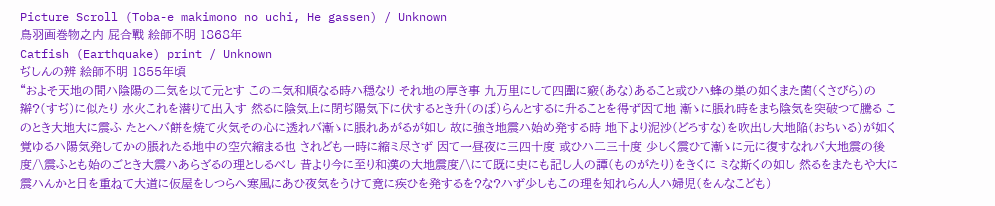Picture Scroll (Toba-e makimono no uchi, He gassen) / Unknown
鳥羽画巻物之内 屁合戰 絵師不明 1868年
Catfish (Earthquake) print / Unknown
ぢしんの辨 絵師不明 1855年頃
“およそ天地の間ハ陰陽の二気を以て元とす このニ気和順なる時ハ穏なり それ地の厚き事 九万里にして四圍に竅(あな)あること或ひハ蜂の巣の如くまた菌(くさびら)の辮?(すぢ)に似たり 水火これを潜りて出入す 然るに陰気上に閉ぢ陽気下に伏するとき升(のぼ)らんとするに升ることを得ず因て地 漸ゝに脹れ時をまち陰気を突破つて騰る このとき大地大に震ふ たとへバ餅を焼て火気その心に透れバ漸ゝに脹れあがるが如し 故に強き地震ハ始め発する時 地下より泥沙(どろすな)を吹出し大地陥(おちいる)が如く覚ゆるハ陽気発してかの脹れたる地中の空穴縮まる也 されども一時に縮ミ尽さず 因て一昼夜に三四十度 或ひハ二三十度 少しく震ひて漸ゝに元に復すなれバ大地震の後 度/\震ふとも始のごとき大震ハあらざるの理としるべし 昔より今に至り和漢の大地震度/\にて既に史にも記し人の譚(ものがたり)をきくに ミな斯くの如し 然るをまたもや大に震ハんかと日を重ねて大道に仮屋をしつらへ寒風にあひ夜気をうけて竟に疾ひを発するを?な?ハず少しもこの理を知れらん人ハ婦児(をんなこども)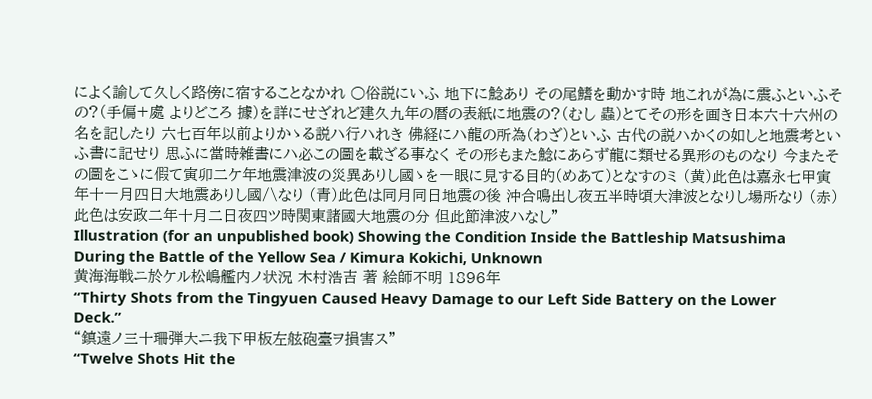によく諭して久しく路傍に宿することなかれ ○俗説にいふ 地下に鯰あり その尾鰭を動かす時 地これが為に震ふといふその?(手偏+處 よりどころ 據)を詳にせざれど建久九年の暦の表紙に地震の?(むし 蟲)とてその形を画き日本六十六州の名を記したり 六七百年以前よりかゝる説ハ行ハれき 佛経にハ龍の所為(わざ)といふ 古代の説ハかくの如しと地震考といふ書に記せり 思ふに當時雑書にハ必この圖を載ざる事なく その形もまた鯰にあらず龍に類せる異形のものなり 今またその圖をこゝに假て寅卯二ケ年地震津波の災異ありし國ゝを一眼に見する目的(めあて)となすのミ (黄)此色は嘉永七甲寅年十一月四日大地震ありし國/\なり (青)此色は同月同日地震の後 沖合鳴出し夜五半時頃大津波となりし場所なり (赤)此色は安政二年十月二日夜四ツ時関東諸國大地震の分 但此節津波ハなし”
Illustration (for an unpublished book) Showing the Condition Inside the Battleship Matsushima During the Battle of the Yellow Sea / Kimura Kokichi, Unknown
黄海海戦ニ於ケル松嶋艦内ノ状況 木村浩吉 著 絵師不明 1896年
“Thirty Shots from the Tingyuen Caused Heavy Damage to our Left Side Battery on the Lower Deck.”
“鎮遠ノ三十珊弾大ニ我下甲板左舷砲臺ヲ損害ス”
“Twelve Shots Hit the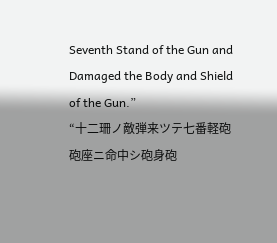Seventh Stand of the Gun and Damaged the Body and Shield of the Gun.”
“十二珊ノ敵弾来ツテ七番軽砲砲座ニ命中シ砲身砲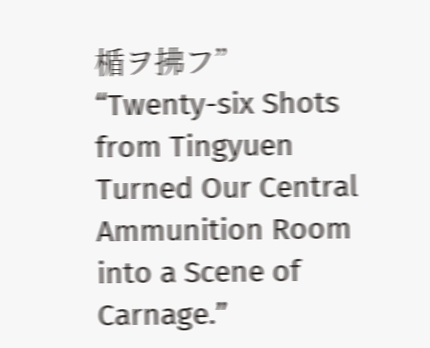楯ヲ拂フ”
“Twenty-six Shots from Tingyuen Turned Our Central Ammunition Room into a Scene of Carnage.”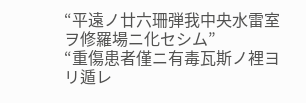“平遠ノ廿六珊弾我中央水雷室ヲ修羅場ニ化セシム”
“重傷患者僅ニ有毒瓦斯ノ裡ヨリ遁レ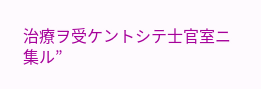治療ヲ受ケントシテ士官室ニ集ル”